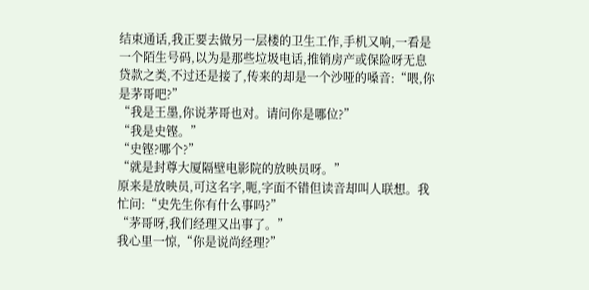结束通话,我正要去做另一层楼的卫生工作,手机又响,一看是一个陌生号码,以为是那些垃圾电话,推销房产或保险呀无息贷款之类,不过还是接了,传来的却是一个沙哑的嗓音:“喂,你是茅哥吧?”
“我是王墨,你说茅哥也对。请问你是哪位?”
“我是史铿。”
“史铿?哪个?”
“就是封尊大厦隔壁电影院的放映员呀。”
原来是放映员,可这名字,呃,字面不错但读音却叫人联想。我忙问:“史先生你有什么事吗?”
“茅哥呀,我们经理又出事了。”
我心里一惊,“你是说尚经理?”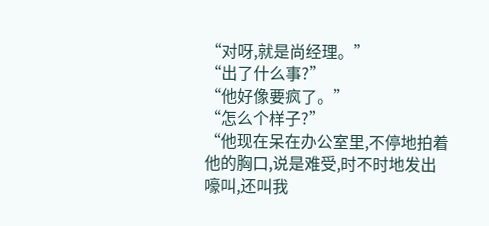“对呀,就是尚经理。”
“出了什么事?”
“他好像要疯了。”
“怎么个样子?”
“他现在呆在办公室里,不停地拍着他的胸口,说是难受,时不时地发出嚎叫,还叫我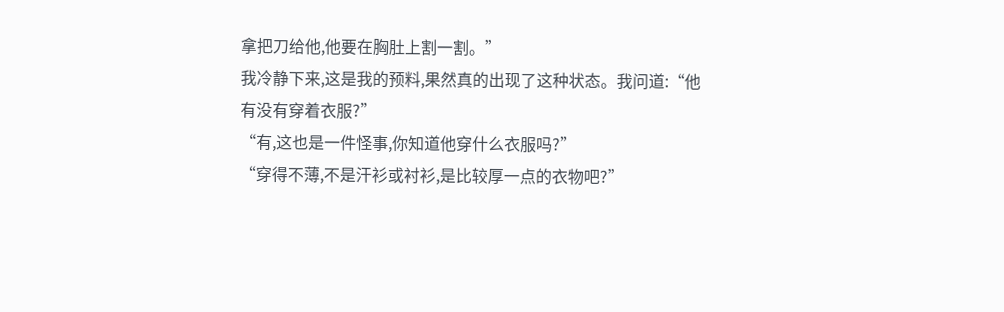拿把刀给他,他要在胸肚上割一割。”
我冷静下来,这是我的预料,果然真的出现了这种状态。我问道:“他有没有穿着衣服?”
“有,这也是一件怪事,你知道他穿什么衣服吗?”
“穿得不薄,不是汗衫或衬衫,是比较厚一点的衣物吧?”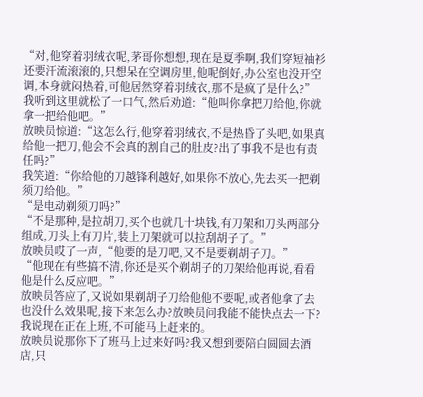“对,他穿着羽绒衣呢,茅哥你想想,现在是夏季啊,我们穿短袖衫还要汗流滚滚的,只想呆在空调房里,他呢倒好,办公室也没开空调,本身就闷热着,可他居然穿着羽绒衣,那不是疯了是什么?”
我听到这里就松了一口气,然后劝道:“他叫你拿把刀给他,你就拿一把给他吧。”
放映员惊道:“这怎么行,他穿着羽绒衣,不是热昏了头吧,如果真给他一把刀,他会不会真的割自己的肚皮?出了事我不是也有责任吗?”
我笑道:“你给他的刀越锋利越好,如果你不放心,先去买一把剃须刀给他。”
“是电动剃须刀吗?”
“不是那种,是拉胡刀,买个也就几十块钱,有刀架和刀头两部分组成,刀头上有刀片,装上刀架就可以拉刮胡子了。”
放映员哎了一声,“他要的是刀吧,又不是要剃胡子刀。”
“他现在有些搞不清,你还是买个剃胡子的刀架给他再说,看看他是什么反应吧。”
放映员答应了,又说如果剃胡子刀给他他不要呢,或者他拿了去也没什么效果呢,接下来怎么办?放映员问我能不能快点去一下?
我说现在正在上班,不可能马上赶来的。
放映员说那你下了班马上过来好吗?我又想到要陪白圆圆去酒店,只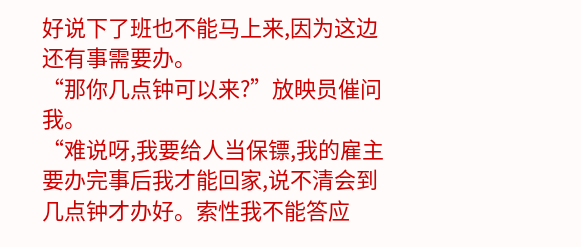好说下了班也不能马上来,因为这边还有事需要办。
“那你几点钟可以来?”放映员催问我。
“难说呀,我要给人当保镖,我的雇主要办完事后我才能回家,说不清会到几点钟才办好。索性我不能答应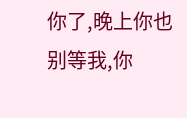你了,晚上你也别等我,你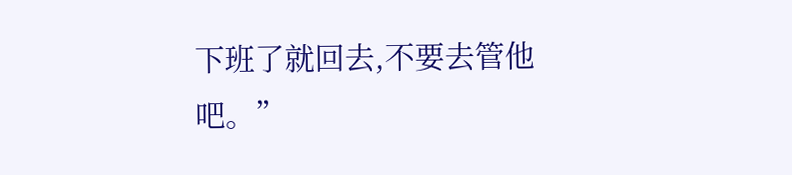下班了就回去,不要去管他吧。”